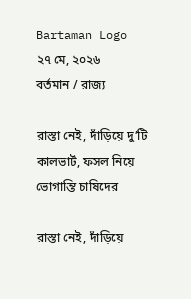Bartaman Logo
২৭ মে, ২০২৬
বর্তমান / রাজ্য

রাস্তা নেই, দাঁড়িয়ে দু’টি কালভার্ট, ফসল নিয়ে ভোগান্তি চাষিদের

রাস্তা নেই, দাঁড়িয়ে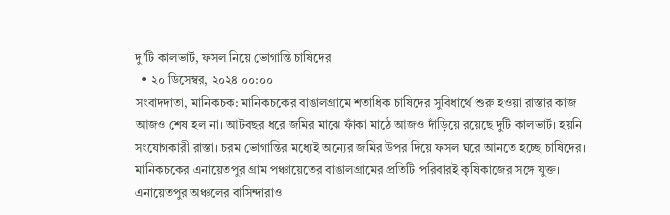দু’টি কালভার্ট, ফসল নিয়ে ভোগান্তি চাষিদের
  • ২০ ডিসেম্বর, ২০২৪ ০০:০০
সংবাদদাতা, মানিকচক: মানিকচকের বাঙালগ্রামে শতাধিক চাষিদের সুবিধার্থে শুরু হওয়া রাস্তার কাজ আজও শেষ হল না। আটবছর ধরে জমির মাঝে ফাঁকা মাঠে আজও দাঁড়িয়ে রয়েছে দুটি কালভার্ট। হয়নি সংযোগকারী রাস্তা। চরম ভোগান্তির মধ্যেই অন্যের জমির উপর দিয়ে ফসল ঘরে আনতে হচ্ছে চাষিদের। মানিকচকের এনায়েতপুর গ্রাম পঞ্চায়েতের বাঙালগ্রামের প্রতিটি পরিবারই কৃষিকাজের সঙ্গে যুক্ত। এনায়েতপুর অঞ্চলের বাসিন্দারাও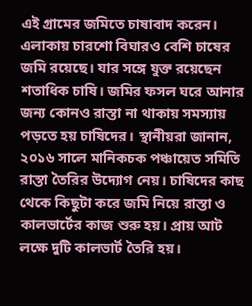এই গ্রামের জমিতে চাষাবাদ করেন। এলাকায় চারশো বিঘারও বেশি চাষের জমি রয়েছে। যার সঙ্গে যুক্ত রয়েছেন শতাধিক চাষি। জমির ফসল ঘরে আনার জন্য কোনও রাস্তা না থাকায় সমস্যায় পড়তে হয় চাষিদের। স্থানীয়রা জানান, ২০১৬ সালে মানিকচক পঞ্চায়েত সমিতি রাস্তা তৈরির উদ্যোগ নেয়। চাষিদের কাছ থেকে কিছুটা করে জমি নিয়ে রাস্তা ও কালভার্টের কাজ শুরু হয়। প্রায় আট লক্ষে দুটি কালভার্ট তৈরি হয়।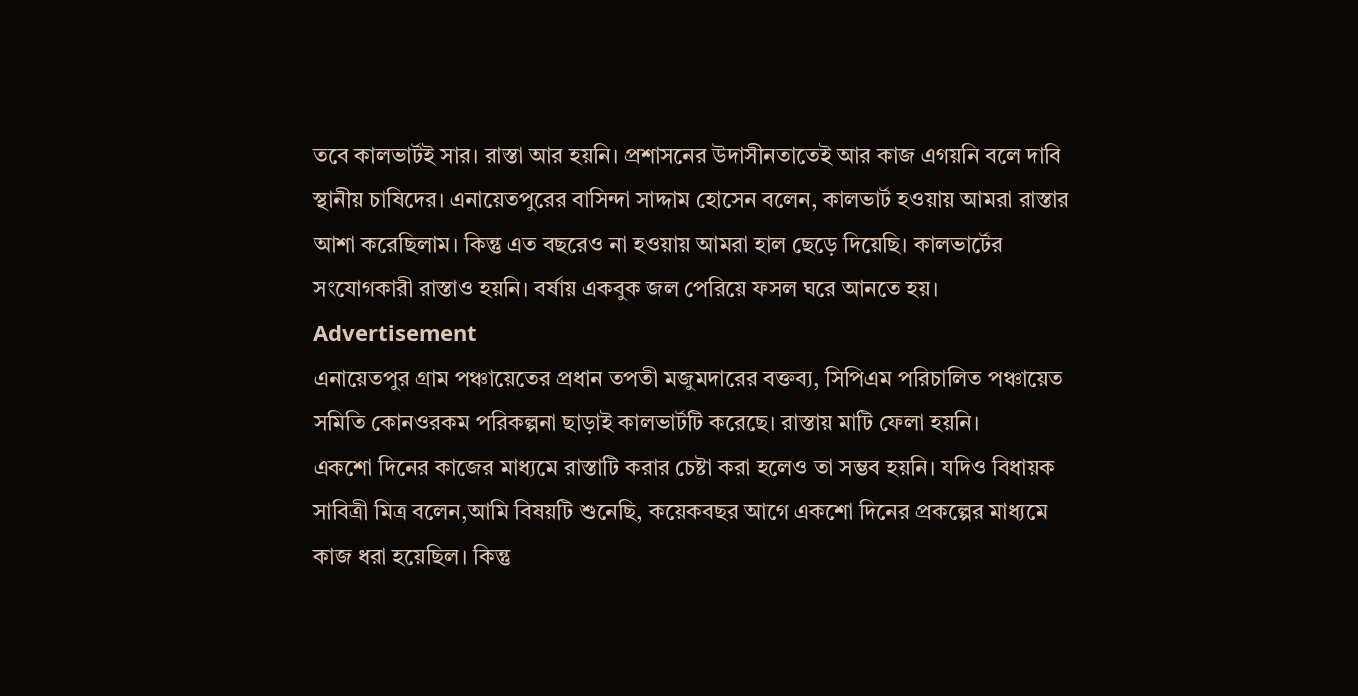তবে কালভার্টই সার। রাস্তা আর হয়নি। প্রশাসনের উদাসীনতাতেই আর কাজ এগয়নি বলে দাবি  স্থানীয় চাষিদের। এনায়েতপুরের বাসিন্দা সাদ্দাম হোসেন বলেন, কালভার্ট হওয়ায় আমরা রাস্তার আশা করেছিলাম। কিন্তু এত বছরেও না হওয়ায় আমরা হাল ছেড়ে দিয়েছি। কালভার্টের সংযোগকারী রাস্তাও হয়নি। বর্ষায় একবুক জল পেরিয়ে ফসল ঘরে আনতে হয়।
Advertisement
এনায়েতপুর গ্রাম পঞ্চায়েতের প্রধান তপতী মজুমদারের বক্তব্য, সিপিএম পরিচালিত পঞ্চায়েত সমিতি কোনওরকম পরিকল্পনা ছাড়াই কালভার্টটি করেছে। রাস্তায় মাটি ফেলা হয়নি।
একশো দিনের কাজের মাধ্যমে রাস্তাটি করার চেষ্টা করা হলেও তা সম্ভব হয়নি। যদিও বিধায়ক সাবিত্রী মিত্র বলেন,আমি বিষয়টি শুনেছি, কয়েকবছর আগে একশো দিনের প্রকল্পের মাধ্যমে কাজ ধরা হয়েছিল। কিন্তু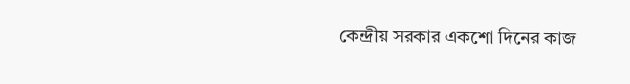কেন্দ্রীয় সরকার একশো দিনের কাজ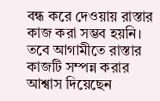বন্ধ করে দেওয়ায় রাস্তার কাজ করা সম্ভব হয়নি। তবে আগামীতে রাস্তার কাজটি সম্পন্ন করার আশ্বাস দিয়েছেন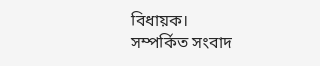বিধায়ক।
সম্পর্কিত সংবাদ